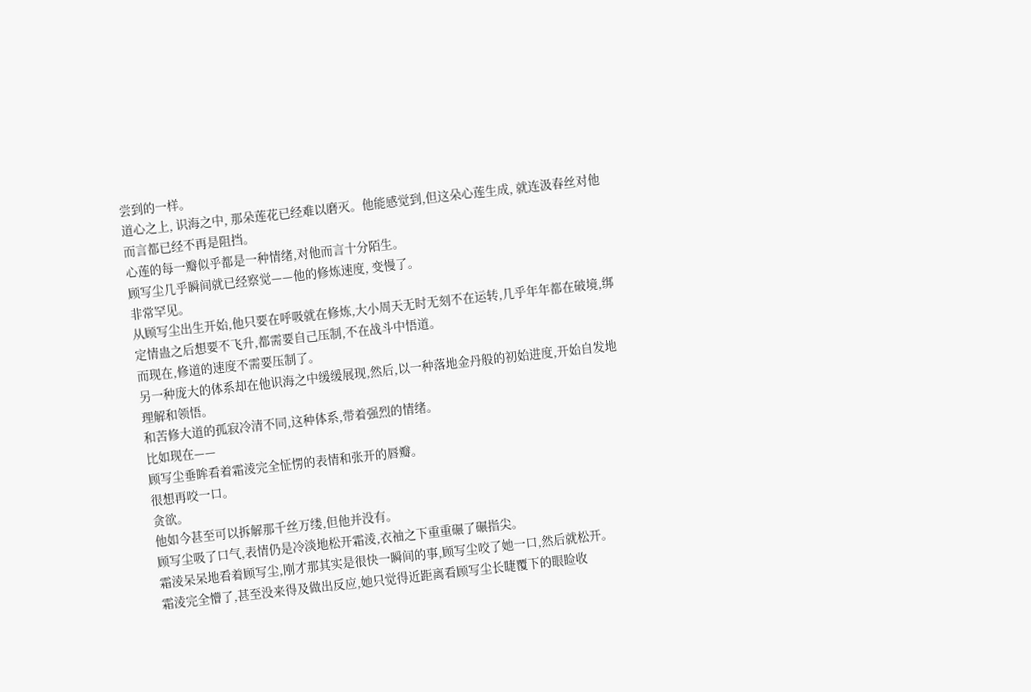尝到的一样。
道心之上, 识海之中, 那朵莲花已经难以磨灭。他能感觉到,但这朵心莲生成, 就连汲春丝对他而言都已经不再是阻挡。
心莲的每一瓣似乎都是一种情绪,对他而言十分陌生。
顾写尘几乎瞬间就已经察觉——他的修炼速度, 变慢了。
非常罕见。
从顾写尘出生开始,他只要在呼吸就在修炼,大小周天无时无刻不在运转,几乎年年都在破境,绑定情蛊之后想要不飞升,都需要自己压制,不在战斗中悟道。
而现在,修道的速度不需要压制了。
另一种庞大的体系却在他识海之中缓缓展现,然后,以一种落地金丹般的初始进度,开始自发地理解和领悟。
和苦修大道的孤寂冷清不同,这种体系,带着强烈的情绪。
比如现在——
顾写尘垂眸看着霜淩完全怔愣的表情和张开的唇瓣。
很想再咬一口。
贪欲。
他如今甚至可以拆解那千丝万缕,但他并没有。
顾写尘吸了口气,表情仍是冷淡地松开霜淩,衣袖之下重重碾了碾指尖。
霜淩呆呆地看着顾写尘,刚才那其实是很快一瞬间的事,顾写尘咬了她一口,然后就松开。
霜淩完全懵了,甚至没来得及做出反应,她只觉得近距离看顾写尘长睫覆下的眼睑收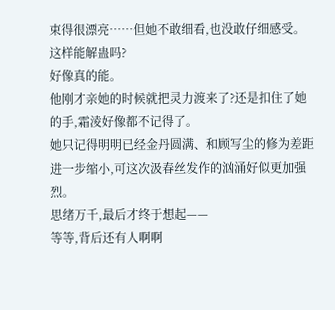束得很漂亮……但她不敢细看,也没敢仔细感受。
这样能解蛊吗?
好像真的能。
他刚才亲她的时候就把灵力渡来了?还是扣住了她的手,霜淩好像都不记得了。
她只记得明明已经金丹圆满、和顾写尘的修为差距进一步缩小,可这次汲春丝发作的汹涌好似更加强烈。
思绪万千,最后才终于想起——
等等,背后还有人啊啊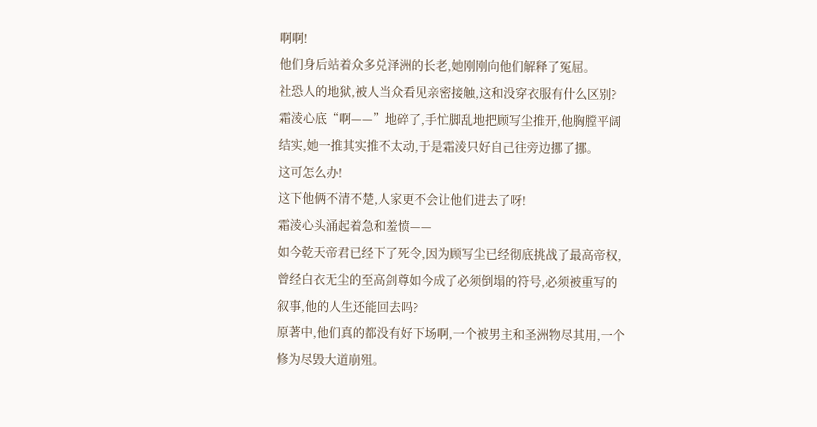啊啊!
他们身后站着众多兑泽洲的长老,她刚刚向他们解释了冤屈。
社恐人的地狱,被人当众看见亲密接触,这和没穿衣服有什么区别?
霜淩心底“啊——”地碎了,手忙脚乱地把顾写尘推开,他胸膛平阔结实,她一推其实推不太动,于是霜淩只好自己往旁边挪了挪。
这可怎么办!
这下他俩不清不楚,人家更不会让他们进去了呀!
霜淩心头涌起着急和羞愤——
如今乾天帝君已经下了死令,因为顾写尘已经彻底挑战了最高帝权,曾经白衣无尘的至高剑尊如今成了必须倒塌的符号,必须被重写的叙事,他的人生还能回去吗?
原著中,他们真的都没有好下场啊,一个被男主和圣洲物尽其用,一个修为尽毁大道崩殂。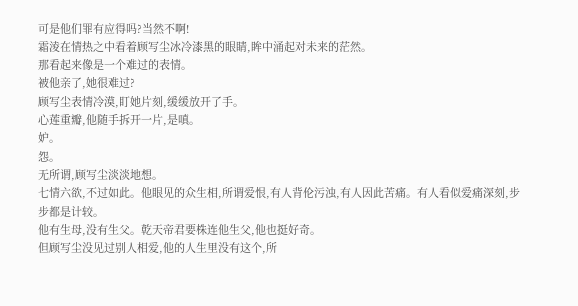可是他们罪有应得吗?当然不啊!
霜淩在情热之中看着顾写尘冰冷漆黑的眼睛,眸中涌起对未来的茫然。
那看起来像是一个难过的表情。
被他亲了,她很难过?
顾写尘表情冷漠,盯她片刻,缓缓放开了手。
心莲重瓣,他随手拆开一片,是嗔。
妒。
怨。
无所谓,顾写尘淡淡地想。
七情六欲,不过如此。他眼见的众生相,所谓爱恨,有人背伦污浊,有人因此苦痛。有人看似爱痛深刻,步步都是计较。
他有生母,没有生父。乾天帝君要株连他生父,他也挺好奇。
但顾写尘没见过别人相爱,他的人生里没有这个,所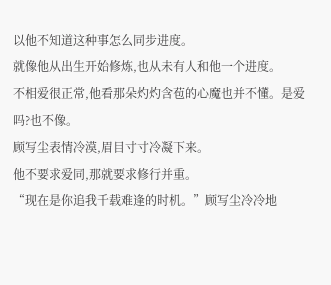以他不知道这种事怎么同步进度。
就像他从出生开始修炼,也从未有人和他一个进度。
不相爱很正常,他看那朵灼灼含苞的心魔也并不懂。是爱吗?也不像。
顾写尘表情冷漠,眉目寸寸冷凝下来。
他不要求爱同,那就要求修行并重。
“现在是你追我千载难逢的时机。”顾写尘冷冷地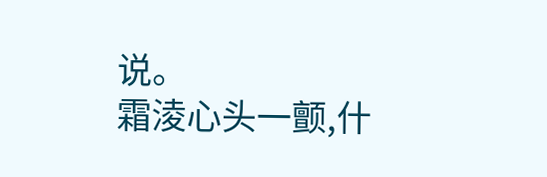说。
霜淩心头一颤,什